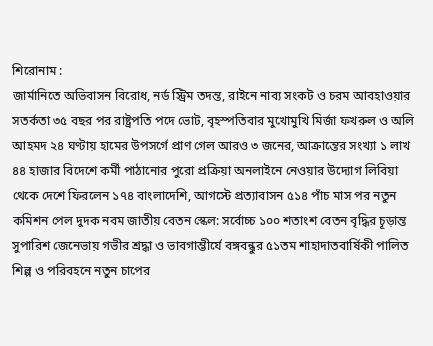শিরোনাম :
জার্মানিতে অভিবাসন বিরোধ, নর্ড স্ট্রিম তদন্ত, রাইনে নাব্য সংকট ও চরম আবহাওয়ার সতর্কতা ৩৫ বছর পর রাষ্ট্রপতি পদে ভোট, বৃহস্পতিবার মুখোমুখি মির্জা ফখরুল ও অলি আহমদ ২৪ ঘণ্টায় হামের উপসর্গে প্রাণ গেল আরও ৩ জনের, আক্রান্তের সংখ্যা ১ লাখ ৪৪ হাজার বিদেশে কর্মী পাঠানোর পুরো প্রক্রিয়া অনলাইনে নেওয়ার উদ্যোগ লিবিয়া থেকে দেশে ফিরলেন ১৭৪ বাংলাদেশি, আগস্টে প্রত্যাবাসন ৫১৪ পাঁচ মাস পর নতুন কমিশন পেল দুদক নবম জাতীয় বেতন স্কেল: সর্বোচ্চ ১০০ শতাংশ বেতন বৃদ্ধির চূড়ান্ত সুপারিশ জেনেভায় গভীর শ্রদ্ধা ও ভাবগাম্ভীর্যে বঙ্গবন্ধুর ৫১তম শাহাদাতবার্ষিকী পালিত শিল্প ও পরিবহনে নতুন চাপের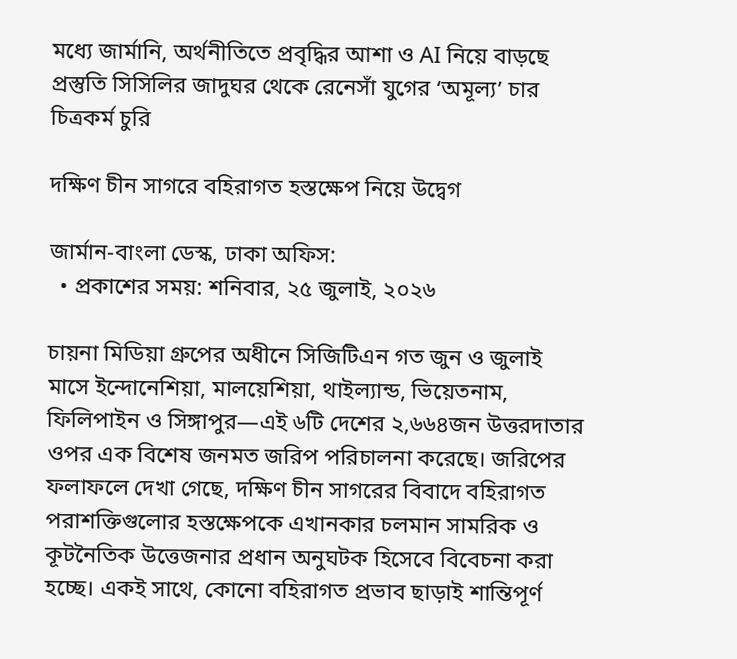মধ্যে জার্মানি, অর্থনীতিতে প্রবৃদ্ধির আশা ও AI নিয়ে বাড়ছে প্রস্তুতি সিসিলির জাদুঘর থেকে রেনেসাঁ যুগের ‘অমূল্য’ চার চিত্রকর্ম চুরি

দক্ষিণ চীন সাগরে বহিরাগত হস্তক্ষেপ নিয়ে উদ্বেগ

জার্মান-বাংলা ডেস্ক, ঢাকা অফিস:
  • প্রকাশের সময়: শনিবার, ২৫ জুলাই, ২০২৬

চায়না মিডিয়া গ্রুপের অধীনে সিজিটিএন গত জুন ও জুলাই মাসে ইন্দোনেশিয়া, মালয়েশিয়া, থাইল্যান্ড, ভিয়েতনাম, ফিলিপাইন ও সিঙ্গাপুর—এই ৬টি দেশের ২,৬৬৪জন উত্তরদাতার ওপর এক বিশেষ জনমত জরিপ পরিচালনা করেছে। জরিপের ফলাফলে দেখা গেছে, দক্ষিণ চীন সাগরের বিবাদে বহিরাগত পরাশক্তিগুলোর হস্তক্ষেপকে এখানকার চলমান সামরিক ও কূটনৈতিক উত্তেজনার প্রধান অনুঘটক হিসেবে বিবেচনা করা হচ্ছে। একই সাথে, কোনো বহিরাগত প্রভাব ছাড়াই শান্তিপূর্ণ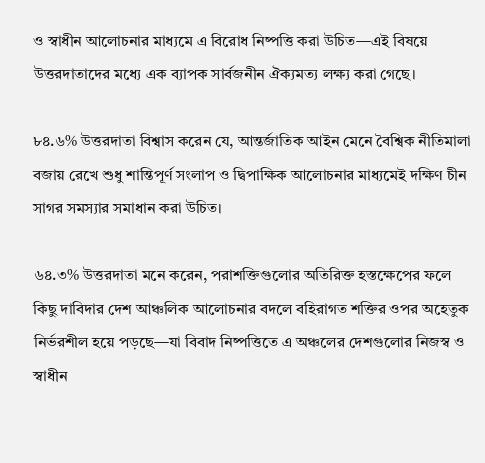ও স্বাধীন আলোচনার মাধ্যমে এ বিরোধ নিষ্পত্তি করা উচিত—এই বিষয়ে উত্তরদাতাদের মধ্যে এক ব্যাপক সার্বজনীন ঐক্যমত্য লক্ষ্য করা গেছে।

৮৪.৬% উত্তরদাতা বিশ্বাস করেন যে, আন্তর্জাতিক আইন মেনে বৈশ্বিক নীতিমালা বজায় রেখে শুধু শান্তিপূর্ণ সংলাপ ও দ্বিপাক্ষিক আলোচনার মাধ্যমেই দক্ষিণ চীন সাগর সমস্যার সমাধান করা উচিত।

৬৪.৩% উত্তরদাতা মনে করেন, পরাশক্তিগুলোর অতিরিক্ত হস্তক্ষেপের ফলে কিছু দাবিদার দেশ আঞ্চলিক আলোচনার বদলে বহিরাগত শক্তির ওপর অহেতুক নির্ভরশীল হয়ে পড়ছে—যা বিবাদ নিষ্পত্তিতে এ অঞ্চলের দেশগুলোর নিজস্ব ও স্বাধীন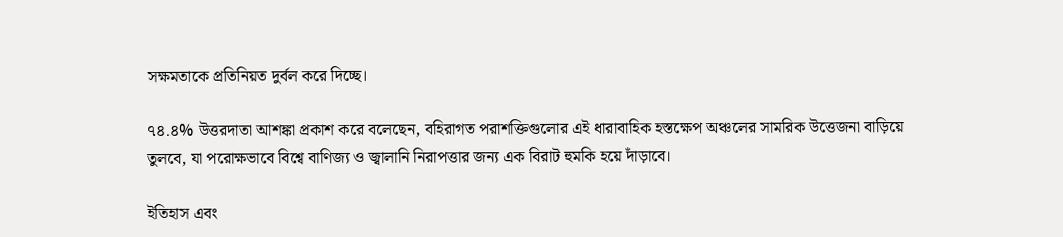সক্ষমতাকে প্রতিনিয়ত দুর্বল করে দিচ্ছে।

৭৪.৪% উত্তরদাতা আশঙ্কা প্রকাশ করে বলেছেন, বহিরাগত পরাশক্তিগুলোর এই ধারাবাহিক হস্তক্ষেপ অঞ্চলের সামরিক উত্তেজনা বাড়িয়ে তুলবে, যা পরোক্ষভাবে বিশ্বে বাণিজ্য ও জ্বালানি নিরাপত্তার জন্য এক বিরাট হুমকি হয়ে দাঁড়াবে।

ইতিহাস এবং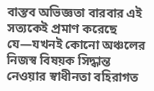বাস্তব অভিজ্ঞতা বারবার এই সত্যকেই প্রমাণ করেছে যে—যখনই কোনো অঞ্চলের নিজস্ব বিষয়ক সিদ্ধান্ত নেওয়ার স্বাধীনতা বহিরাগত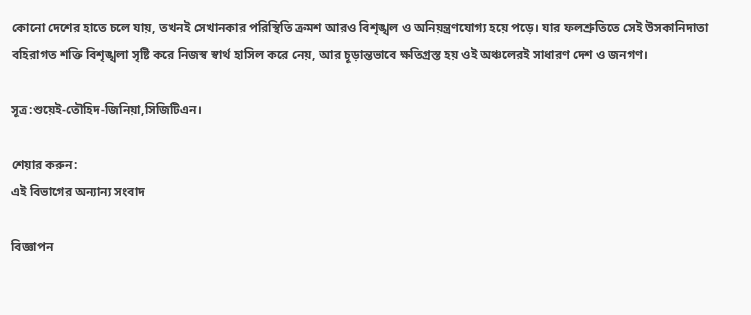কোনো দেশের হাতে চলে যায়, তখনই সেখানকার পরিস্থিতি ক্রমশ আরও বিশৃঙ্খল ও অনিয়ন্ত্রণযোগ্য হয়ে পড়ে। যার ফলশ্রুতিতে সেই উসকানিদাতা বহিরাগত শক্তি বিশৃঙ্খলা সৃষ্টি করে নিজস্ব স্বার্থ হাসিল করে নেয়, আর চূড়ান্তভাবে ক্ষতিগ্রস্ত হয় ওই অঞ্চলেরই সাধারণ দেশ ও জনগণ।

সূত্র:শুয়েই-তৌহিদ-জিনিয়া,সিজিটিএন।

শেয়ার করুন:
এই বিভাগের অন্যান্য সংবাদ

বিজ্ঞাপন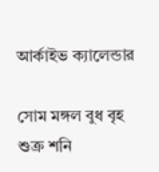আর্কাইভ ক্যালেন্ডার

সোম মঙ্গল বুধ বৃহ শুক্র শনি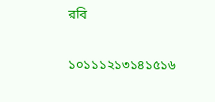রবি

১০১১১২১৩১৪১৫১৬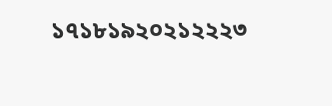১৭১৮১৯২০২১২২২৩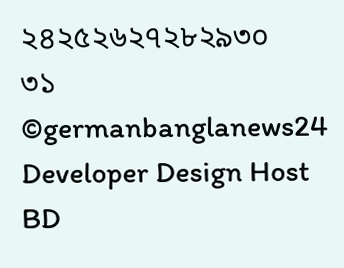২৪২৫২৬২৭২৮২৯৩০
৩১
©germanbanglanews24
Developer Design Host BD